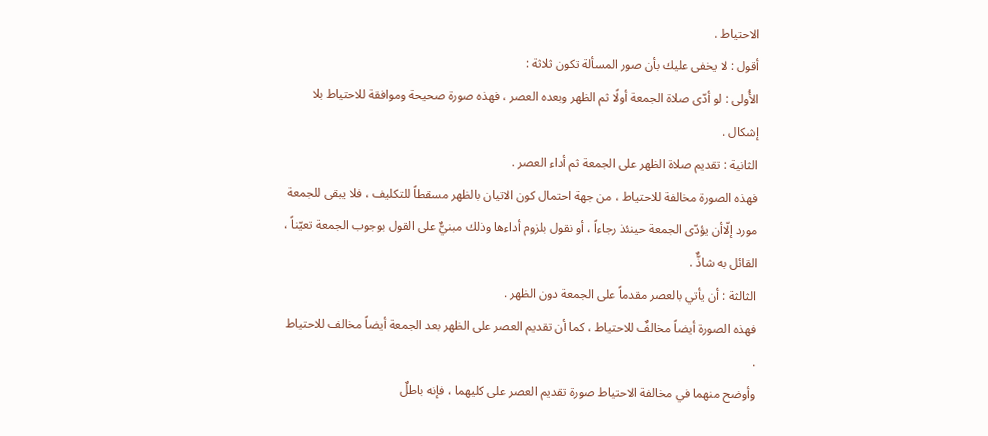الاحتياط .
أقول : لا يخفى عليك بأن صور المسألة تكون ثلاثة :
الأُولى : لو أدّى صلاة الجمعة أولًا ثم الظهر وبعده العصر ، فهذه صورة صحيحة وموافقة للاحتياط بلا إشكال .
الثانية : تقديم صلاة الظهر على الجمعة ثم أداء العصر .
فهذه الصورة مخالفة للاحتياط ، من جهة احتمال كون الاتيان بالظهر مسقطاً للتكليف ، فلا يبقى للجمعة مورد إلّاأن يؤدّى الجمعة حينئذ رجاءاً ، أو نقول بلزوم أداءها وذلك مبنيٌّ على القول بوجوب الجمعة تعيّناً ، القائل به شاذٌّ .
الثالثة : أن يأتي بالعصر مقدماً على الجمعة دون الظهر .
فهذه الصورة أيضاً مخالفٌ للاحتياط ، كما أن تقديم العصر على الظهر بعد الجمعة أيضاً مخالف للاحتياط .
وأوضح منهما في مخالفة الاحتياط صورة تقديم العصر على كليهما ، فإنه باطلٌ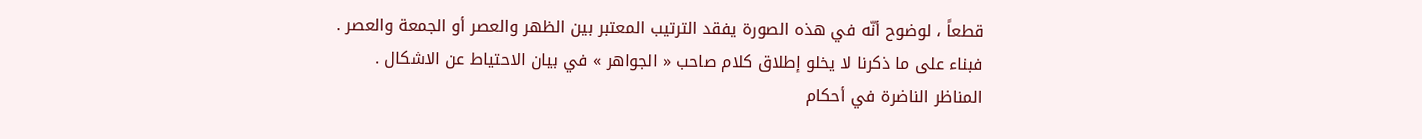قطعاً ، لوضوح أنّه في هذه الصورة يفقد الترتيب المعتبر بين الظهر والعصر أو الجمعة والعصر .
فبناء على ما ذكرنا لا يخلو إطلاق كلام صاحب « الجواهر » في بيان الاحتياط عن الاشكال .
المناظر الناضرة في أحكام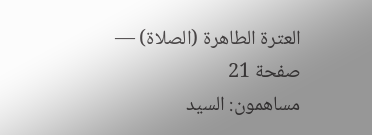العترة الطاهرة (الصلاة) — صفحة 21
مساهمون: السيد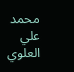محمد علي العلوي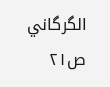الگرگاني
ص٢١